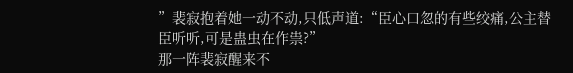”裴寂抱着她一动不动,只低声道:“臣心口忽的有些绞痛,公主替臣听听,可是蛊虫在作祟?”
那一阵裴寂醒来不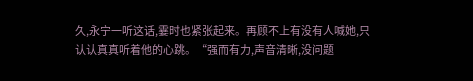久,永宁一听这话,霎时也紧张起来。再顾不上有没有人喊她,只认认真真听着他的心跳。“强而有力,声音清晰,没问题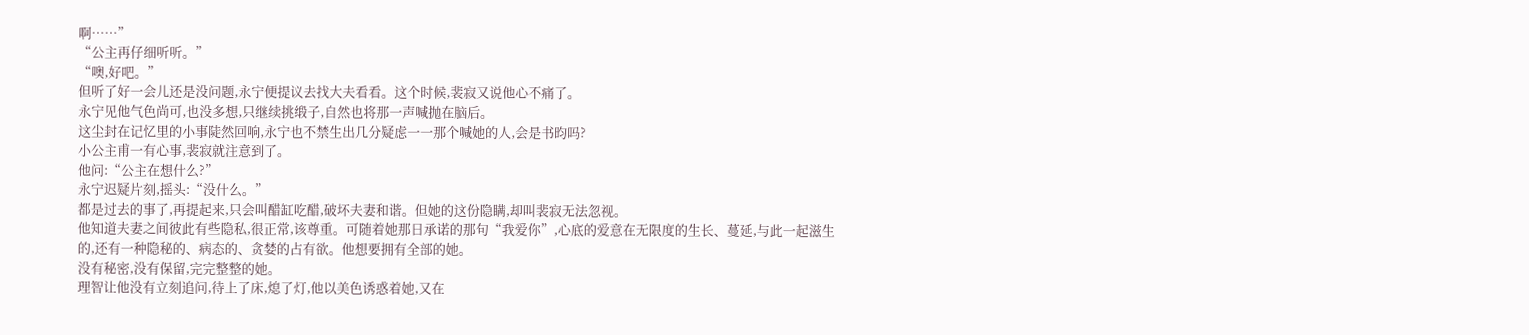啊……”
“公主再仔细听听。”
“噢,好吧。”
但听了好一会儿还是没问题,永宁便提议去找大夫看看。这个时候,裴寂又说他心不痛了。
永宁见他气色尚可,也没多想,只继续挑缎子,自然也将那一声喊抛在脑后。
这尘封在记忆里的小事陡然回响,永宁也不禁生出几分疑虑一一那个喊她的人,会是书昀吗?
小公主甫一有心事,裴寂就注意到了。
他问:“公主在想什么?”
永宁迟疑片刻,摇头:“没什么。”
都是过去的事了,再提起来,只会叫醋缸吃醋,破坏夫妻和谐。但她的这份隐瞒,却叫裴寂无法忽视。
他知道夫妻之间彼此有些隐私,很正常,该尊重。可随着她那日承诺的那句“我爱你”,心底的爱意在无限度的生长、蔓延,与此一起滋生的,还有一种隐秘的、病态的、贪婪的占有欲。他想要拥有全部的她。
没有秘密,没有保留,完完整整的她。
理智让他没有立刻追问,待上了床,熄了灯,他以美色诱惑着她,又在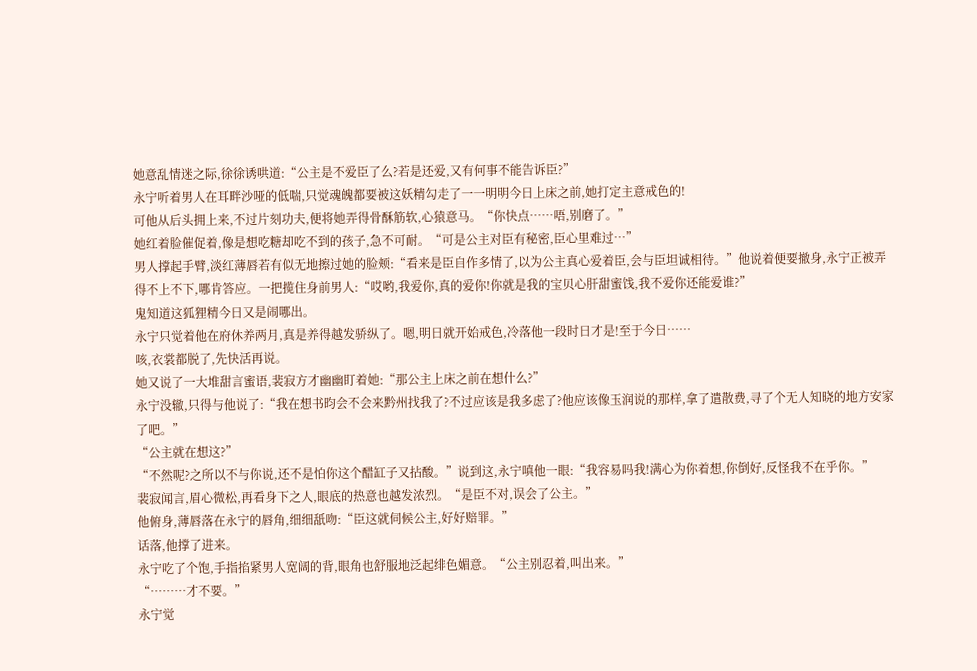她意乱情迷之际,徐徐诱哄道:“公主是不爱臣了么?若是还爱,又有何事不能告诉臣?”
永宁听着男人在耳畔沙哑的低喘,只觉魂魄都要被这妖精勾走了一一明明今日上床之前,她打定主意戒色的!
可他从后头拥上来,不过片刻功夫,便将她弄得骨酥筋软,心猿意马。“你快点……唔,别磨了。”
她红着脸催促着,像是想吃糖却吃不到的孩子,急不可耐。“可是公主对臣有秘密,臣心里难过…”
男人撑起手臂,淡红薄唇若有似无地擦过她的脸颊:“看来是臣自作多情了,以为公主真心爱着臣,会与臣坦诚相待。”他说着便要撤身,永宁正被弄得不上不下,哪肯答应。一把揽住身前男人:“哎哟,我爱你,真的爱你!你就是我的宝贝心肝甜蜜饯,我不爱你还能爱谁?”
鬼知道这狐狸精今日又是闹哪出。
永宁只觉着他在府休养两月,真是养得越发骄纵了。嗯,明日就开始戒色,冷落他一段时日才是!至于今日……
咳,衣裳都脱了,先快活再说。
她又说了一大堆甜言蜜语,裴寂方才幽幽盯着她:“那公主上床之前在想什么?”
永宁没辙,只得与他说了:“我在想书昀会不会来黔州找我了?不过应该是我多虑了?他应该像玉润说的那样,拿了遣散费,寻了个无人知晓的地方安家了吧。”
“公主就在想这?”
“不然呢?之所以不与你说,还不是怕你这个醋缸子又拈酸。”说到这,永宁嗔他一眼:“我容易吗我!满心为你着想,你倒好,反怪我不在乎你。”
裴寂闻言,眉心微松,再看身下之人,眼底的热意也越发浓烈。“是臣不对,误会了公主。”
他俯身,薄唇落在永宁的唇角,细细舐吻:“臣这就伺候公主,好好赔罪。”
话落,他撑了进来。
永宁吃了个饱,手指掐紧男人宽阔的背,眼角也舒服地泛起绯色媚意。“公主别忍着,叫出来。”
“………才不要。”
永宁觉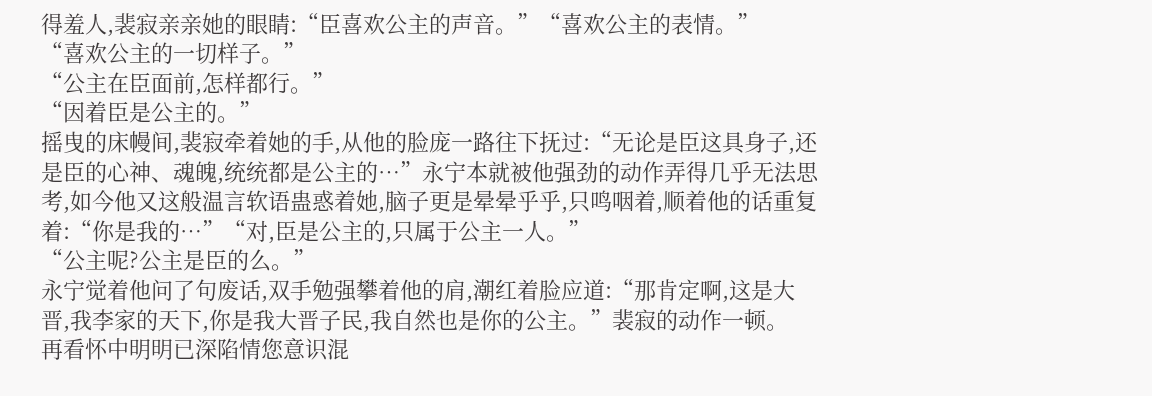得羞人,裴寂亲亲她的眼睛:“臣喜欢公主的声音。”“喜欢公主的表情。”
“喜欢公主的一切样子。”
“公主在臣面前,怎样都行。”
“因着臣是公主的。”
摇曳的床幔间,裴寂牵着她的手,从他的脸庞一路往下抚过:“无论是臣这具身子,还是臣的心神、魂魄,统统都是公主的…”永宁本就被他强劲的动作弄得几乎无法思考,如今他又这般温言软语蛊惑着她,脑子更是晕晕乎乎,只鸣咽着,顺着他的话重复着:“你是我的…”“对,臣是公主的,只属于公主一人。”
“公主呢?公主是臣的么。”
永宁觉着他问了句废话,双手勉强攀着他的肩,潮红着脸应道:“那肯定啊,这是大晋,我李家的天下,你是我大晋子民,我自然也是你的公主。”裴寂的动作一顿。
再看怀中明明已深陷情您意识混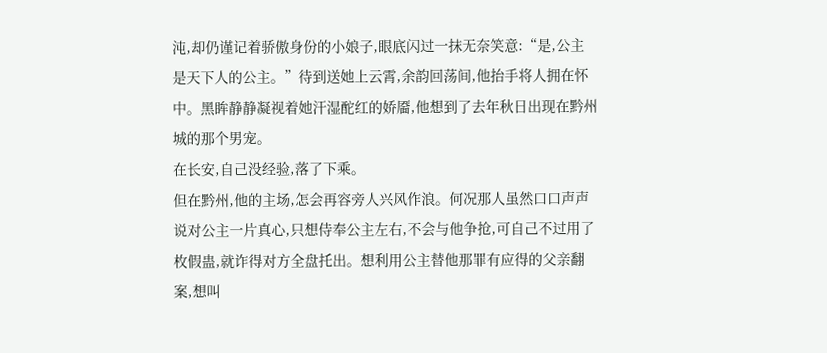沌,却仍谨记着骄傲身份的小娘子,眼底闪过一抹无奈笑意:“是,公主是天下人的公主。”待到送她上云霄,余韵回荡间,他抬手将人拥在怀中。黑眸静静凝视着她汗湿酡红的娇靥,他想到了去年秋日出现在黔州城的那个男宠。
在长安,自己没经验,落了下乘。
但在黔州,他的主场,怎会再容旁人兴风作浪。何况那人虽然口口声声说对公主一片真心,只想侍奉公主左右,不会与他争抢,可自己不过用了枚假蛊,就诈得对方全盘托出。想利用公主替他那罪有应得的父亲翻案,想叫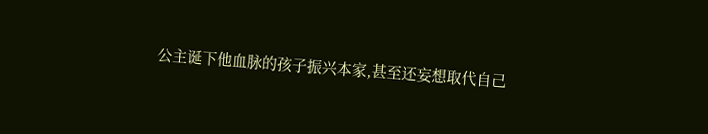公主诞下他血脉的孩子振兴本家,甚至还妄想取代自己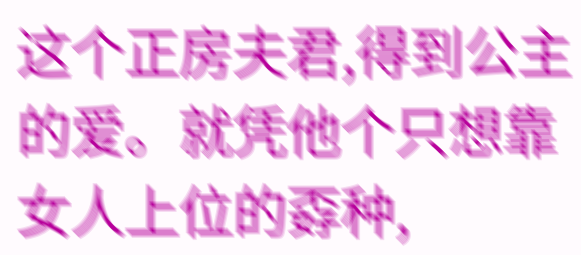这个正房夫君,得到公主的爱。就凭他个只想靠女人上位的孬种,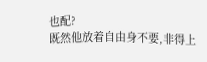也配?
既然他放着自由身不要,非得上